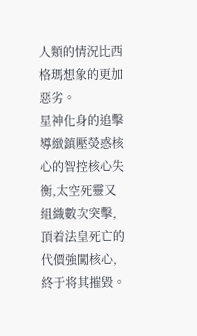人類的情況比西格瑪想象的更加惡劣。
星神化身的追擊導緻鎮壓熒惑核心的智控核心失衡,太空死靈又組織數次突擊,頂着法皇死亡的代價強闖核心,終于将其摧毀。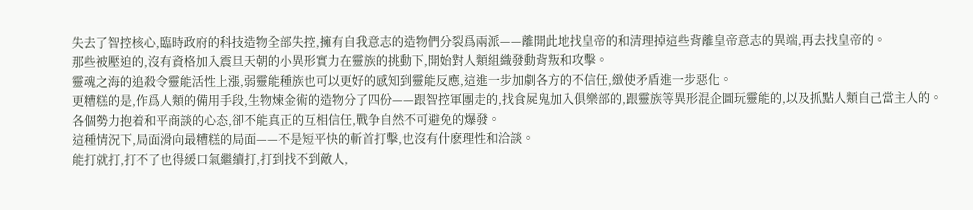失去了智控核心,臨時政府的科技造物全部失控,擁有自我意志的造物們分裂爲兩派——離開此地找皇帝的和清理掉這些背離皇帝意志的異端,再去找皇帝的。
那些被壓迫的,沒有資格加入震旦天朝的小異形實力在靈族的挑動下,開始對人類組織發動背叛和攻擊。
靈魂之海的追殺令靈能活性上漲,弱靈能種族也可以更好的感知到靈能反應,這進一步加劇各方的不信任,緻使矛盾進一步惡化。
更糟糕的是,作爲人類的備用手段,生物煉金術的造物分了四份——跟智控軍團走的,找食屍鬼加入俱樂部的,跟靈族等異形混企圖玩靈能的,以及抓點人類自己當主人的。
各個勢力抱着和平商談的心态,卻不能真正的互相信任,戰争自然不可避免的爆發。
這種情況下,局面滑向最糟糕的局面——不是短平快的斬首打擊,也沒有什麽理性和洽談。
能打就打,打不了也得緩口氣繼續打,打到找不到敵人,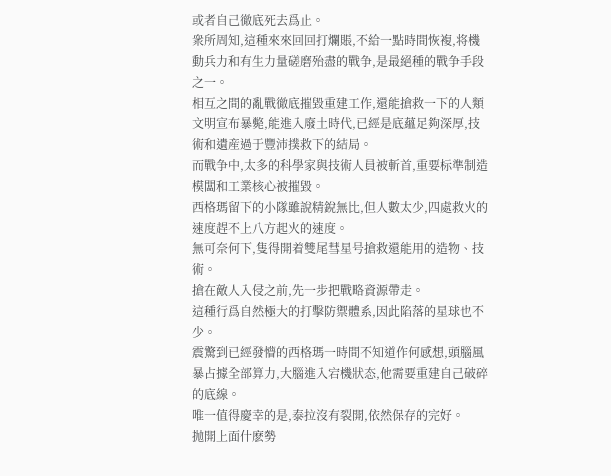或者自己徹底死去爲止。
衆所周知,這種來來回回打爛賬,不給一點時間恢複,将機動兵力和有生力量磋磨殆盡的戰争,是最絕種的戰争手段之一。
相互之間的亂戰徹底摧毀重建工作,還能搶救一下的人類文明宣布暴斃,能進入廢土時代,已經是底蘊足夠深厚,技術和遺産過于豐沛撲救下的結局。
而戰争中,太多的科學家與技術人員被斬首,重要标準制造模闆和工業核心被摧毀。
西格瑪留下的小隊雖說精銳無比,但人數太少,四處救火的速度趕不上八方起火的速度。
無可奈何下,隻得開着雙尾彗星号搶救還能用的造物、技術。
搶在敵人入侵之前,先一步把戰略資源帶走。
這種行爲自然極大的打擊防禦體系,因此陷落的星球也不少。
震驚到已經發懵的西格瑪一時間不知道作何感想,頭腦風暴占據全部算力,大腦進入宕機狀态,他需要重建自己破碎的底線。
唯一值得慶幸的是,泰拉沒有裂開,依然保存的完好。
抛開上面什麽勢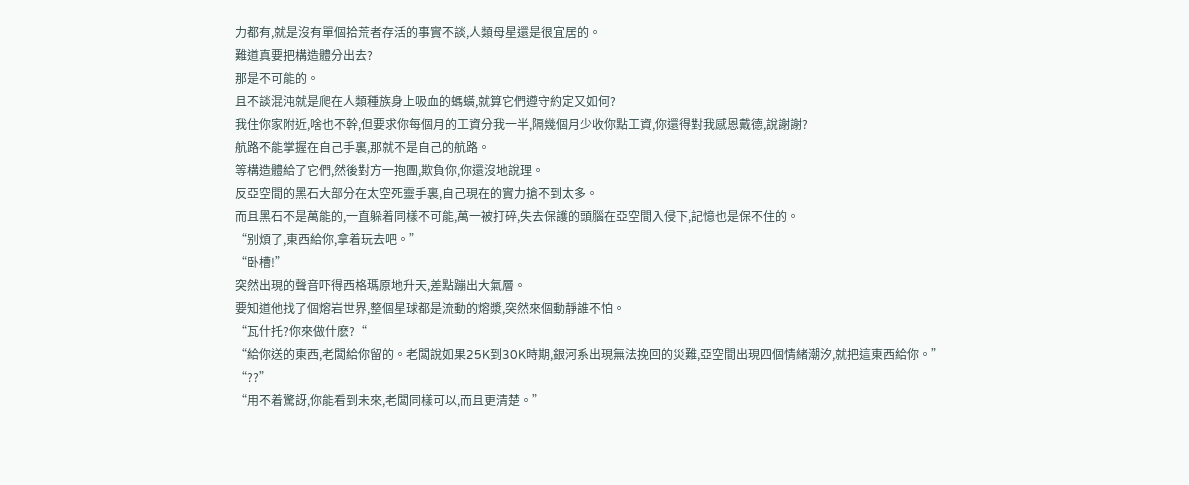力都有,就是沒有單個拾荒者存活的事實不談,人類母星還是很宜居的。
難道真要把構造體分出去?
那是不可能的。
且不談混沌就是爬在人類種族身上吸血的螞蟥,就算它們遵守約定又如何?
我住你家附近,啥也不幹,但要求你每個月的工資分我一半,隔幾個月少收你點工資,你還得對我感恩戴德,說謝謝?
航路不能掌握在自己手裏,那就不是自己的航路。
等構造體給了它們,然後對方一抱團,欺負你,你還沒地說理。
反亞空間的黑石大部分在太空死靈手裏,自己現在的實力搶不到太多。
而且黑石不是萬能的,一直躲着同樣不可能,萬一被打碎,失去保護的頭腦在亞空間入侵下,記憶也是保不住的。
“别煩了,東西給你,拿着玩去吧。”
“卧槽!”
突然出現的聲音吓得西格瑪原地升天,差點蹦出大氣層。
要知道他找了個熔岩世界,整個星球都是流動的熔漿,突然來個動靜誰不怕。
“瓦什托?你來做什麽?“
“給你送的東西,老闆給你留的。老闆說如果25K到30K時期,銀河系出現無法挽回的災難,亞空間出現四個情緒潮汐,就把這東西給你。”
“??”
“用不着驚訝,你能看到未來,老闆同樣可以,而且更清楚。”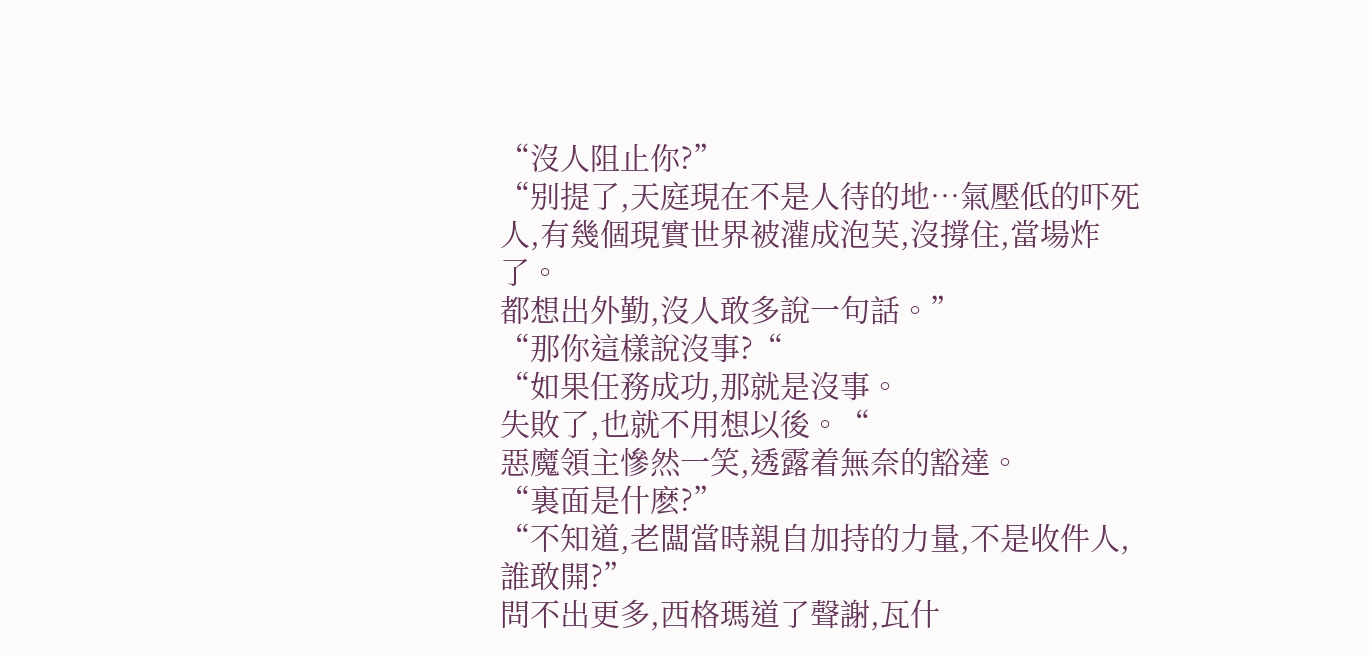“沒人阻止你?”
“别提了,天庭現在不是人待的地…氣壓低的吓死人,有幾個現實世界被灌成泡芙,沒撐住,當場炸了。
都想出外勤,沒人敢多說一句話。”
“那你這樣說沒事?“
“如果任務成功,那就是沒事。
失敗了,也就不用想以後。“
惡魔領主慘然一笑,透露着無奈的豁達。
“裏面是什麽?”
“不知道,老闆當時親自加持的力量,不是收件人,誰敢開?”
問不出更多,西格瑪道了聲謝,瓦什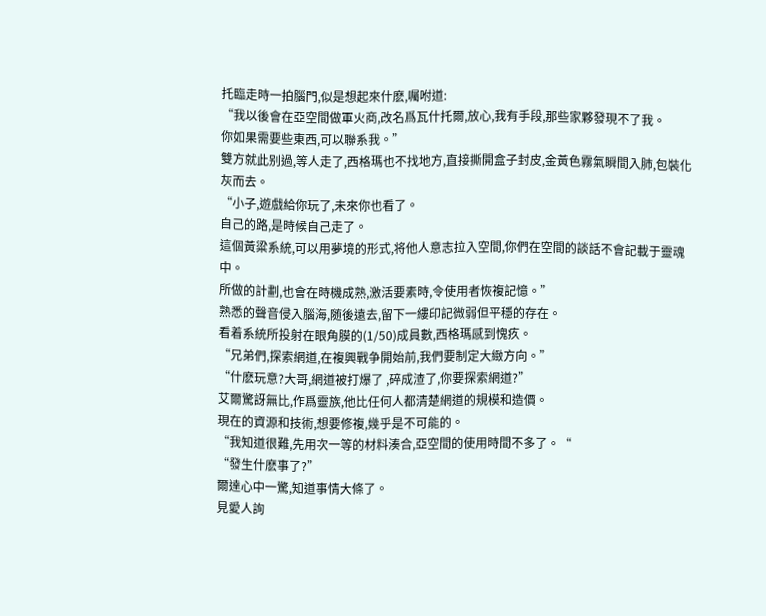托臨走時一拍腦門,似是想起來什麽,囑咐道:
“我以後會在亞空間做軍火商,改名爲瓦什托爾,放心,我有手段,那些家夥發現不了我。
你如果需要些東西,可以聯系我。”
雙方就此别過,等人走了,西格瑪也不找地方,直接撕開盒子封皮,金黃色霧氣瞬間入肺,包裝化灰而去。
“小子,遊戲給你玩了,未來你也看了。
自己的路,是時候自己走了。
這個黃粱系統,可以用夢境的形式,将他人意志拉入空間,你們在空間的談話不會記載于靈魂中。
所做的計劃,也會在時機成熟,激活要素時,令使用者恢複記憶。”
熟悉的聲音侵入腦海,随後遠去,留下一縷印記微弱但平穩的存在。
看着系統所投射在眼角膜的(1/50)成員數,西格瑪感到愧疚。
“兄弟們,探索網道,在複興戰争開始前,我們要制定大緻方向。”
“什麽玩意?大哥,網道被打爆了 ,碎成渣了,你要探索網道?”
艾爾驚訝無比,作爲靈族,他比任何人都清楚網道的規模和造價。
現在的資源和技術,想要修複,幾乎是不可能的。
“我知道很難,先用次一等的材料湊合,亞空間的使用時間不多了。“
“發生什麽事了?”
爾達心中一驚,知道事情大條了。
見愛人詢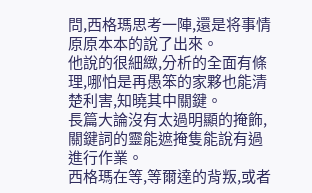問,西格瑪思考一陣,還是将事情原原本本的說了出來。
他說的很細緻,分析的全面有條理,哪怕是再愚笨的家夥也能清楚利害,知曉其中關鍵。
長篇大論沒有太過明顯的掩飾,關鍵詞的靈能遮掩隻能說有過進行作業。
西格瑪在等,等爾達的背叛,或者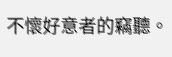不懷好意者的竊聽。